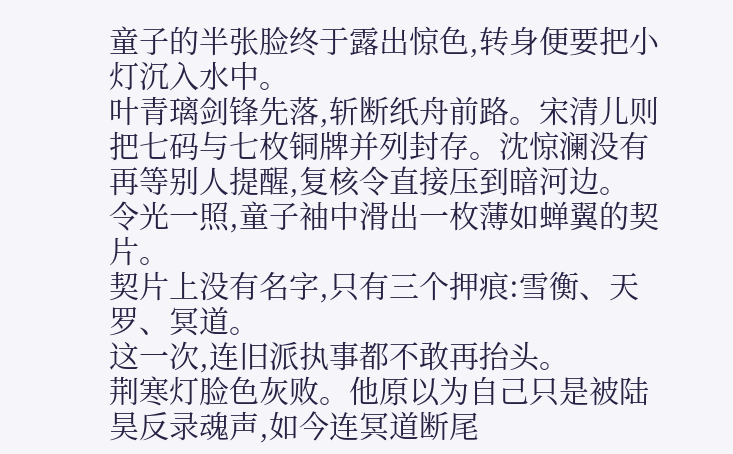童子的半张脸终于露出惊色,转身便要把小灯沉入水中。
叶青璃剑锋先落,斩断纸舟前路。宋清儿则把七码与七枚铜牌并列封存。沈惊澜没有再等别人提醒,复核令直接压到暗河边。
令光一照,童子袖中滑出一枚薄如蝉翼的契片。
契片上没有名字,只有三个押痕:雪衡、天罗、冥道。
这一次,连旧派执事都不敢再抬头。
荆寒灯脸色灰败。他原以为自己只是被陆昊反录魂声,如今连冥道断尾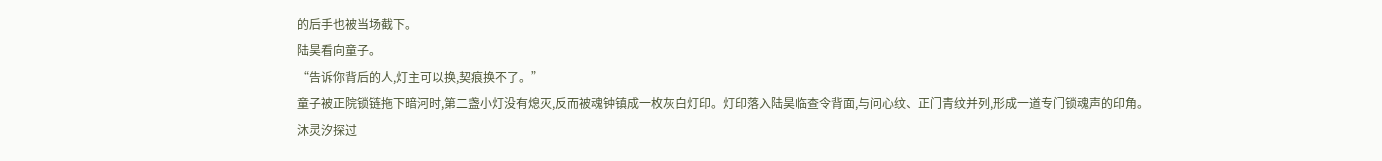的后手也被当场截下。
陆昊看向童子。
“告诉你背后的人,灯主可以换,契痕换不了。”
童子被正院锁链拖下暗河时,第二盏小灯没有熄灭,反而被魂钟镇成一枚灰白灯印。灯印落入陆昊临查令背面,与问心纹、正门青纹并列,形成一道专门锁魂声的印角。
沐灵汐探过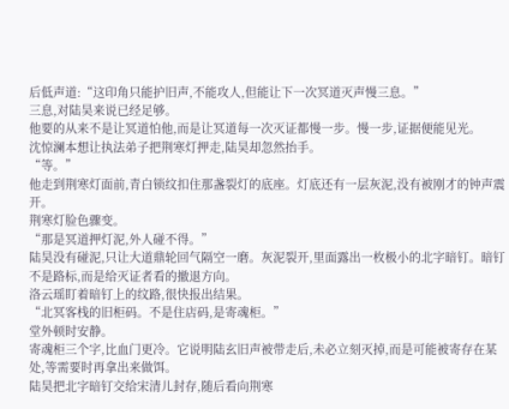后低声道:“这印角只能护旧声,不能攻人,但能让下一次冥道灭声慢三息。”
三息,对陆昊来说已经足够。
他要的从来不是让冥道怕他,而是让冥道每一次灭证都慢一步。慢一步,证据便能见光。
沈惊澜本想让执法弟子把荆寒灯押走,陆昊却忽然抬手。
“等。”
他走到荆寒灯面前,青白锁纹扣住那盏裂灯的底座。灯底还有一层灰泥,没有被刚才的钟声震开。
荆寒灯脸色骤变。
“那是冥道押灯泥,外人碰不得。”
陆昊没有碰泥,只让大道鼎轮回气隔空一磨。灰泥裂开,里面露出一枚极小的北字暗钉。暗钉不是路标,而是给灭证者看的撤退方向。
洛云瑶盯着暗钉上的纹路,很快报出结果。
“北冥客栈的旧柜码。不是住店码,是寄魂柜。”
堂外顿时安静。
寄魂柜三个字,比血门更冷。它说明陆玄旧声被带走后,未必立刻灭掉,而是可能被寄存在某处,等需要时再拿出来做饵。
陆昊把北字暗钉交给宋清儿封存,随后看向荆寒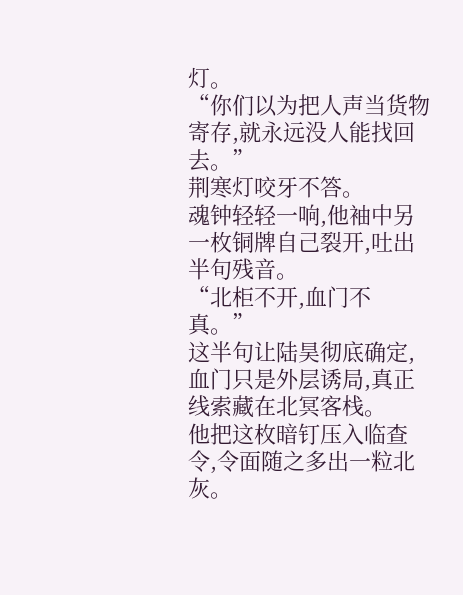灯。
“你们以为把人声当货物寄存,就永远没人能找回去。”
荆寒灯咬牙不答。
魂钟轻轻一响,他袖中另一枚铜牌自己裂开,吐出半句残音。
“北柜不开,血门不真。”
这半句让陆昊彻底确定,血门只是外层诱局,真正线索藏在北冥客栈。
他把这枚暗钉压入临查令,令面随之多出一粒北灰。